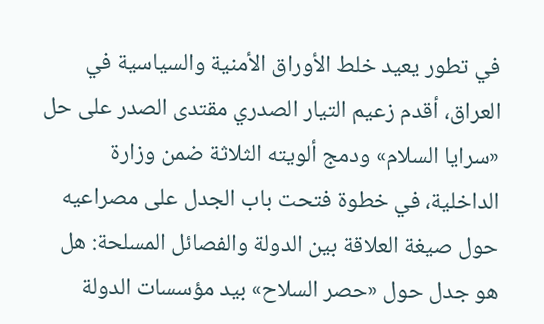في تطور يعيد خلط الأوراق الأمنية والسياسية في العراق، أقدم زعيم التيار الصدري مقتدى الصدر على حل «سرايا السلام» ودمج ألويته الثلاثة ضمن وزارة الداخلية، في خطوة فتحت باب الجدل على مصراعيه حول صيغة العلاقة بين الدولة والفصائل المسلحة: هل هو جدل حول «حصر السلاح» بيد مؤسسات الدولة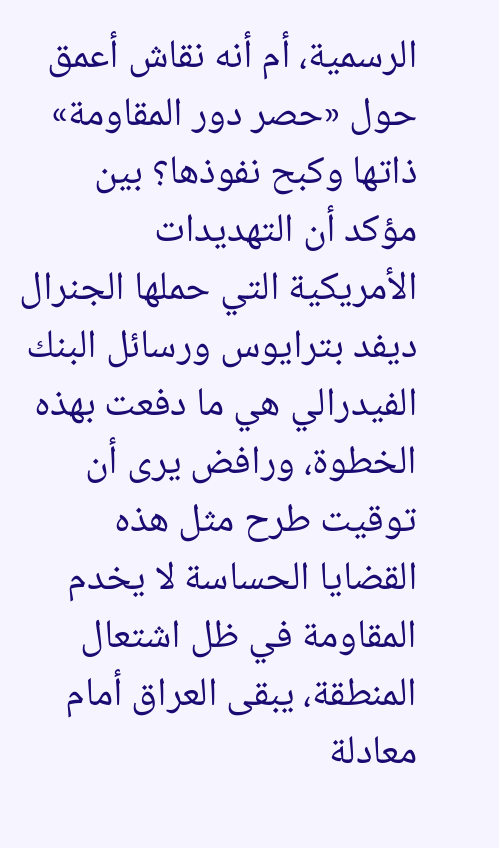الرسمية، أم أنه نقاش أعمق حول «حصر دور المقاومة» ذاتها وكبح نفوذها؟ بين مؤكد أن التهديدات الأمريكية التي حملها الجنرال ديفد بترايوس ورسائل البنك الفيدرالي هي ما دفعت بهذه الخطوة، ورافض يرى أن توقيت طرح مثل هذه القضايا الحساسة لا يخدم المقاومة في ظل اشتعال المنطقة، يبقى العراق أمام معادلة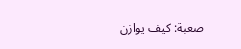صعبة: كيف يوازن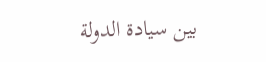بين سيادة الدولة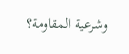وشرعية المقاومة؟